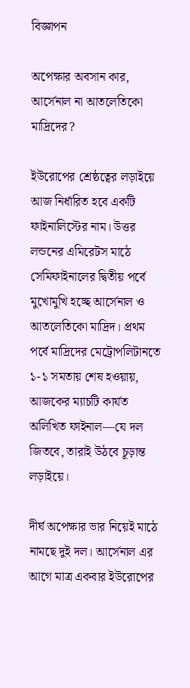বিজ্ঞাপন

অপেক্ষার অবসান কার, আর্সেনাল না আতলেতিকো মাদ্রিদের?

ইউরোপের শ্রেষ্ঠত্বের লড়াইয়ে আজ নির্ধারিত হবে একটি ফাইনালিস্টের নাম। উত্তর লন্ডনের এমিরেটস মাঠে সেমিফাইনালের দ্বিতীয় পর্বে মুখোমুখি হচ্ছে আর্সেনাল ও আতলেতিকো মাদ্রিদ। প্রথম পর্বে মাদ্রিদের মেট্রোপলিটানতে ১-১ সমতায় শেষ হওয়ায়, আজকের ম্যাচটি কার্যত অলিখিত ফাইনাল—যে দল জিতবে, তারাই উঠবে চূড়ান্ত লড়াইয়ে।

দীর্ঘ অপেক্ষার ভার নিয়েই মাঠে নামছে দুই দল। আর্সেনাল এর আগে মাত্র একবার ইউরোপের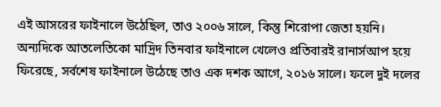এই আসরের ফাইনালে উঠেছিল, তাও ২০০৬ সালে, কিন্তু শিরোপা জেতা হয়নি। অন্যদিকে আতলেতিকো মাদ্রিদ তিনবার ফাইনালে খেলেও প্রতিবারই রানার্সআপ হয়ে ফিরেছে, সর্বশেষ ফাইনালে উঠেছে তাও এক দশক আগে, ২০১৬ সালে। ফলে দুই দলের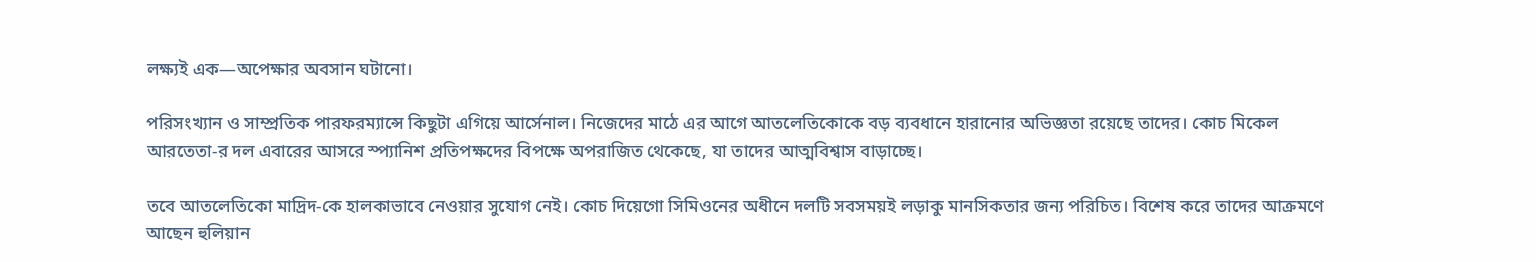লক্ষ্যই এক—অপেক্ষার অবসান ঘটানো।

পরিসংখ্যান ও সাম্প্রতিক পারফরম্যান্সে কিছুটা এগিয়ে আর্সেনাল। নিজেদের মাঠে এর আগে আতলেতিকোকে বড় ব্যবধানে হারানোর অভিজ্ঞতা রয়েছে তাদের। কোচ মিকেল আরতেতা-র দল এবারের আসরে স্প্যানিশ প্রতিপক্ষদের বিপক্ষে অপরাজিত থেকেছে, যা তাদের আত্মবিশ্বাস বাড়াচ্ছে।

তবে আতলেতিকো মাদ্রিদ-কে হালকাভাবে নেওয়ার সুযোগ নেই। কোচ দিয়েগো সিমিওনের অধীনে দলটি সবসময়ই লড়াকু মানসিকতার জন্য পরিচিত। বিশেষ করে তাদের আক্রমণে আছেন হুলিয়ান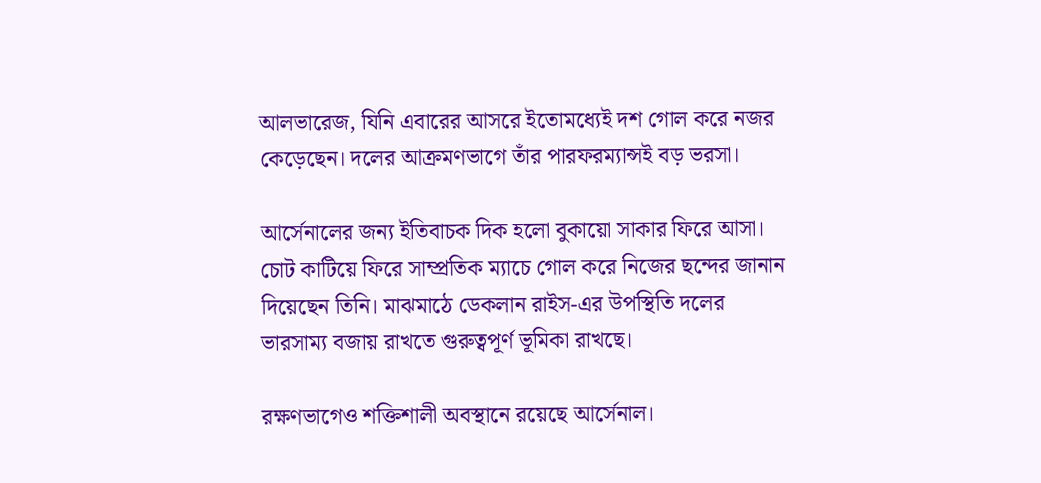আলভারেজ, যিনি এবারের আসরে ইতোমধ্যেই দশ গোল করে নজর কেড়েছেন। দলের আক্রমণভাগে তাঁর পারফরম্যান্সই বড় ভরসা।

আর্সেনালের জন্য ইতিবাচক দিক হলো বুকায়ো সাকার ফিরে আসা। চোট কাটিয়ে ফিরে সাম্প্রতিক ম্যাচে গোল করে নিজের ছন্দের জানান দিয়েছেন তিনি। মাঝমাঠে ডেকলান রাইস-এর উপস্থিতি দলের ভারসাম্য বজায় রাখতে গুরুত্বপূর্ণ ভূমিকা রাখছে।

রক্ষণভাগেও শক্তিশালী অবস্থানে রয়েছে আর্সেনাল।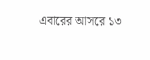এবারের আসরে ১৩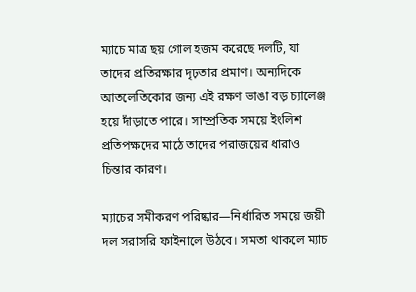ম্যাচে মাত্র ছয় গোল হজম করেছে দলটি, যা তাদের প্রতিরক্ষার দৃঢ়তার প্রমাণ। অন্যদিকে আতলেতিকোর জন্য এই রক্ষণ ভাঙা বড় চ্যালেঞ্জ হয়ে দাঁড়াতে পারে। সাম্প্রতিক সময়ে ইংলিশ প্রতিপক্ষদের মাঠে তাদের পরাজয়ের ধারাও চিন্তার কারণ।

ম্যাচের সমীকরণ পরিষ্কার—নির্ধারিত সময়ে জয়ী দল সরাসরি ফাইনালে উঠবে। সমতা থাকলে ম্যাচ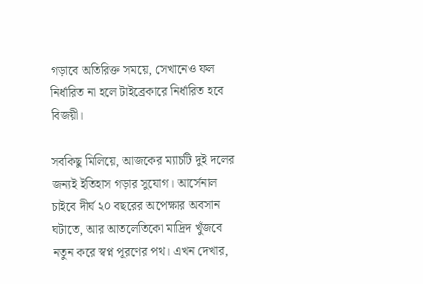গড়াবে অতিরিক্ত সময়ে, সেখানেও ফল নির্ধারিত না হলে টাইব্রেকারে নির্ধারিত হবে বিজয়ী।

সবকিছু মিলিয়ে, আজকের ম্যাচটি দুই দলের জন্যই ইতিহাস গড়ার সুযোগ। আর্সেনাল চাইবে দীর্ঘ ২০ বছরের অপেক্ষার অবসান ঘটাতে, আর আতলেতিকো মাদ্রিদ খুঁজবে নতুন করে স্বপ্ন পূরণের পথ। এখন দেখার,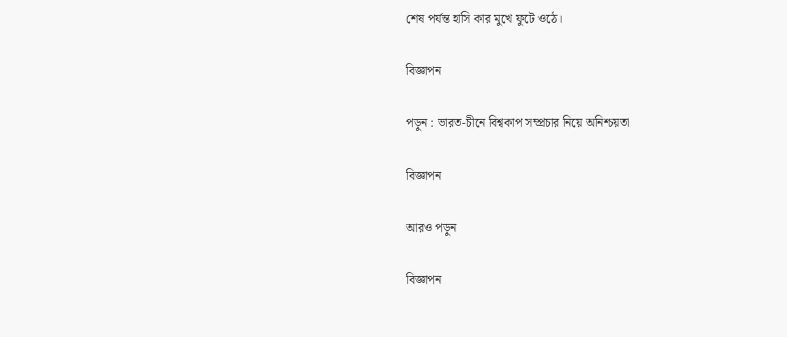শেষ পর্যন্ত হাসি কার মুখে ফুটে ওঠে।

বিজ্ঞাপন

পড়ুন : ভারত-চীনে বিশ্বকাপ সম্প্রচার নিয়ে অনিশ্চয়তা

বিজ্ঞাপন

আরও পড়ুন

বিজ্ঞাপন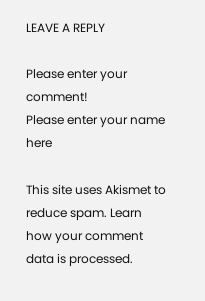LEAVE A REPLY

Please enter your comment!
Please enter your name here

This site uses Akismet to reduce spam. Learn how your comment data is processed.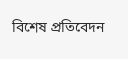বিশেষ প্রতিবেদন